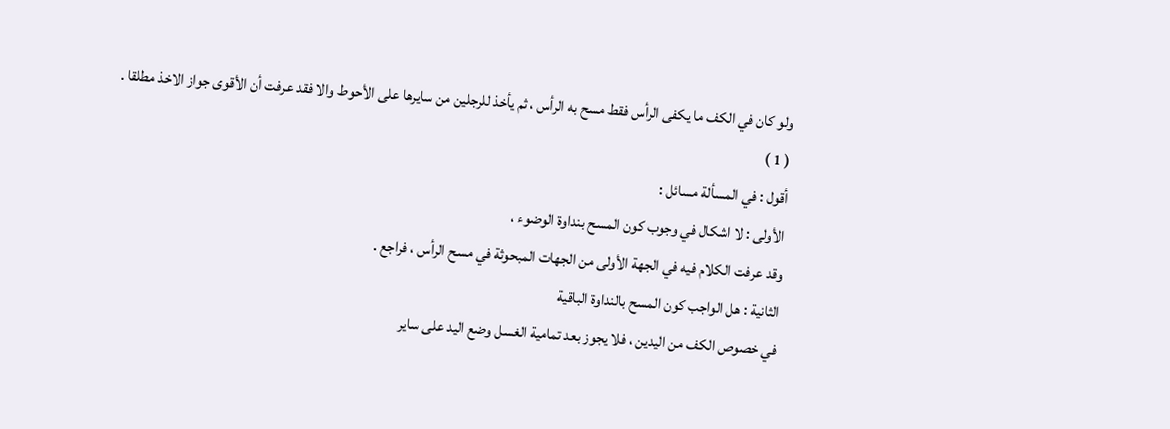ولو كان في الكف ما يكفى الرأس فقط مسح به الرأس ، ثم يأخذ للرجلين من سايرها على الأحوط والا فقد عرفت أن الأقوى جواز الاخذ مطلقا .
( 1 )
أقول : في المسألة مسائل :
الأولى : لا اشكال في وجوب كون المسح بنداوة الوضوء ،
وقد عرفت الكلام فيه في الجهة الأولى من الجهات المبحوثة في مسح الرأس ، فراجع .
الثانية : هل الواجب كون المسح بالنداوة الباقية
في خصوص الكف من اليدين ، فلا يجوز بعد تمامية الغسل وضع اليد على ساير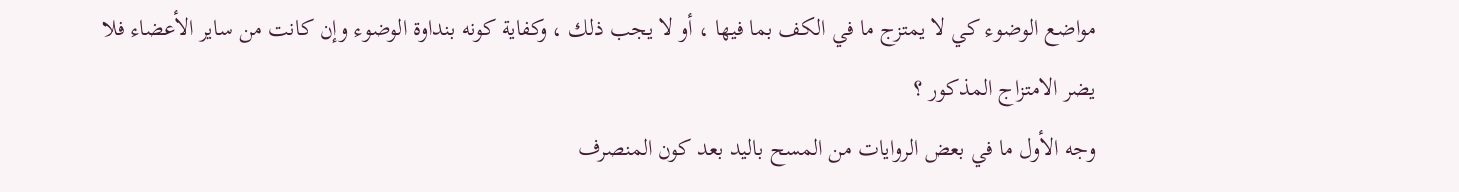مواضع الوضوء كي لا يمتزج ما في الكف بما فيها ، أو لا يجب ذلك ، وكفاية كونه بنداوة الوضوء وإن كانت من ساير الأعضاء فلا يضر الامتزاج المذكور ؟
وجه الأول ما في بعض الروايات من المسح باليد بعد كون المنصرف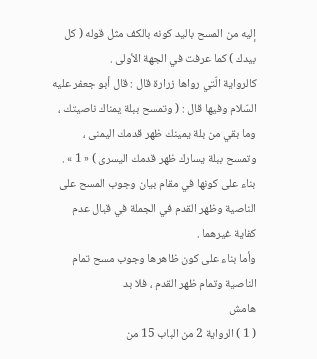إليه من المسح باليد كونه بالكف مثل قوله ( كل بيدك ) كما عرفت في الجهة الأولى .
كالرواية الّتي رواها زرارة قال : قال أبو جعفر عليه السّلام وفيها قال : ( وتمسح ببلة يمناك ناصيتك ، وما بقي من بلة يمينك ظهر قدمك اليمنى ، وتمسح ببلة يسارك ظهر قدمك اليسرى ) « 1 » .
بناء على كونها في مقام بيان وجوب المسح على الناصية وظهر القدم في الجملة في قبال عدم كفاية غيرهما .
وأما بناء على كون ظاهرها وجوب مسح تمام الناصية وتمام ظهر القدم ، فلا بد
هامش
( 1 ) الرواية 2 من الباب 15 من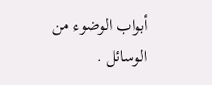أبواب الوضوء من الوسائل .